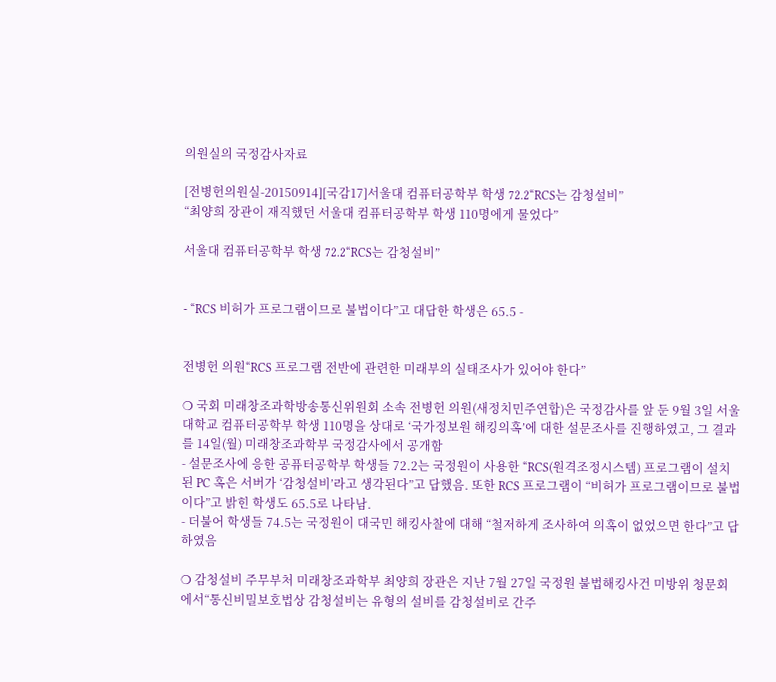의원실의 국정감사자료

[전병헌의원실-20150914][국감17]서울대 컴퓨터공학부 학생 72.2“RCS는 감청설비”
“최양희 장관이 재직했던 서울대 컴퓨터공학부 학생 110명에게 물었다”

서울대 컴퓨터공학부 학생 72.2“RCS는 감청설비”


- “RCS 비허가 프로그램이므로 불법이다”고 대답한 학생은 65.5 -


전병헌 의원“RCS 프로그램 전반에 관련한 미래부의 실태조사가 있어야 한다”

❍ 국회 미래창조과학방송통신위원회 소속 전병헌 의원(새정치민주연합)은 국정감사를 앞 둔 9월 3일 서울대학교 컴퓨터공학부 학생 110명을 상대로 ‘국가정보원 해킹의혹’에 대한 설문조사를 진행하였고, 그 결과를 14일(월) 미래창조과학부 국정감사에서 공개함
- 설문조사에 응한 공퓨터공학부 학생들 72.2는 국정원이 사용한 “RCS(원격조정시스템) 프로그램이 설치된 PC 혹은 서버가 ‘감청설비’라고 생각된다”고 답했음. 또한 RCS 프로그램이 “비허가 프로그램이므로 불법이다”고 밝힌 학생도 65.5로 나타남.
- 더불어 학생들 74.5는 국정원이 대국민 해킹사찰에 대해 “철저하게 조사하여 의혹이 없었으면 한다”고 답하였음

❍ 감청설비 주무부처 미래창조과학부 최양희 장관은 지난 7월 27일 국정원 불법해킹사건 미방위 청문회에서“통신비밀보호법상 감청설비는 유형의 설비를 감청설비로 간주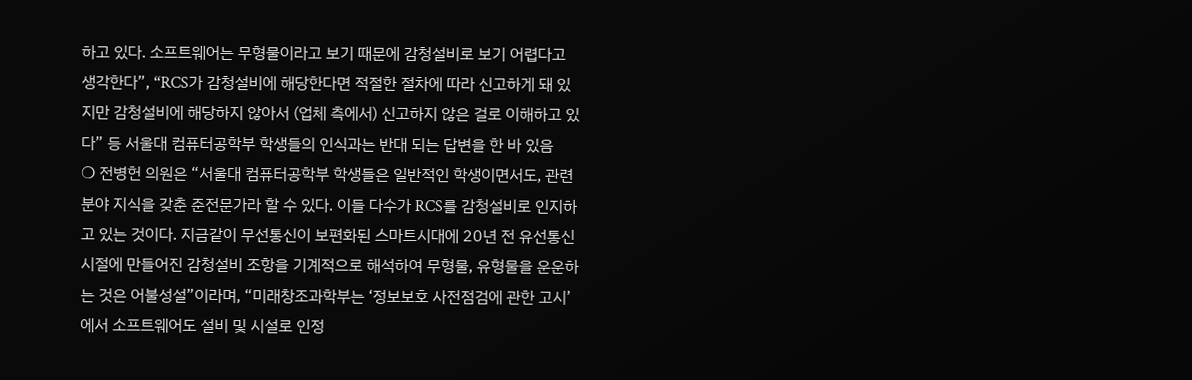하고 있다. 소프트웨어는 무형물이라고 보기 때문에 감청설비로 보기 어렵다고 생각한다”, “RCS가 감청설비에 해당한다면 적절한 절차에 따라 신고하게 돼 있지만 감청설비에 해당하지 않아서 (업체 측에서) 신고하지 않은 걸로 이해하고 있다” 등 서울대 컴퓨터공학부 학생들의 인식과는 반대 되는 답변을 한 바 있음
❍ 전병헌 의원은 “서울대 컴퓨터공학부 학생들은 일반적인 학생이면서도, 관련 분야 지식을 갖춘 준전문가라 할 수 있다. 이들 다수가 RCS를 감청설비로 인지하고 있는 것이다. 지금같이 무선통신이 보편화된 스마트시대에 20년 전 유선통신 시절에 만들어진 감청설비 조항을 기계적으로 해석하여 무형물, 유형물을 운운하는 것은 어불성설”이라며, “미래창조과학부는 ‘정보보호 사전점검에 관한 고시’에서 소프트웨어도 설비 및 시설로 인정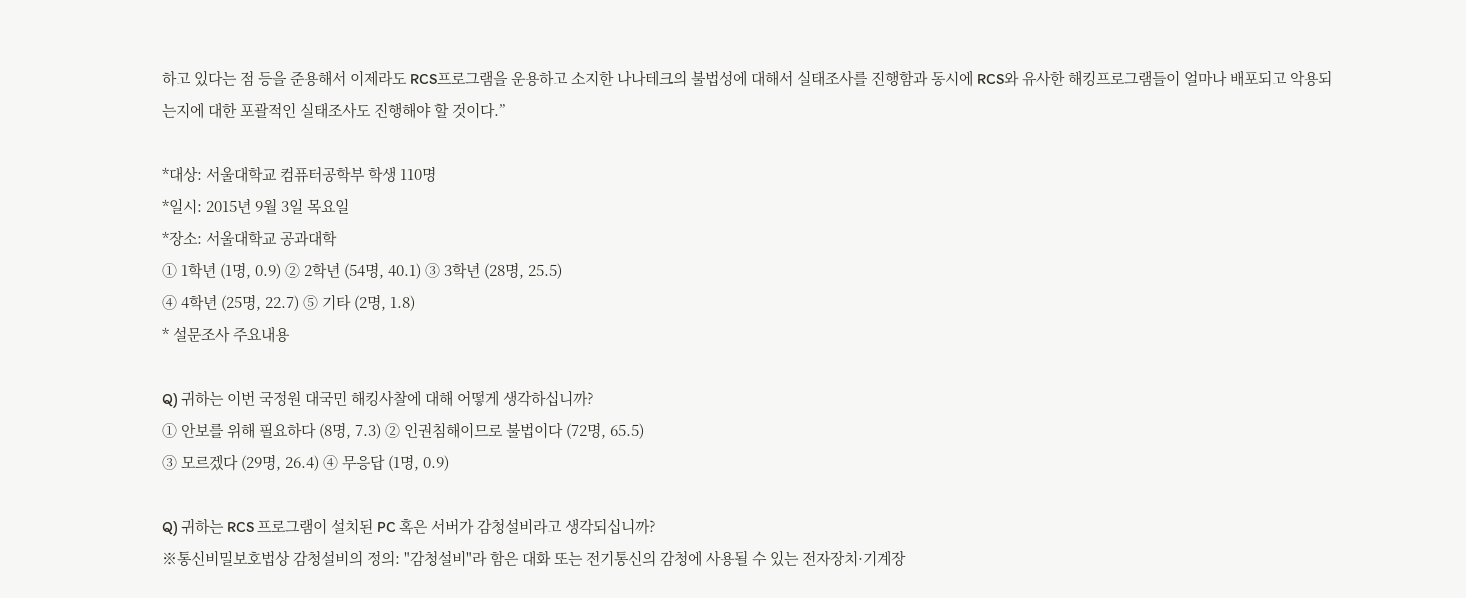하고 있다는 점 등을 준용해서 이제라도 RCS프로그램을 운용하고 소지한 나나테크의 불법성에 대해서 실태조사를 진행함과 동시에 RCS와 유사한 해킹프로그램들이 얼마나 배포되고 악용되는지에 대한 포괄적인 실태조사도 진행해야 할 것이다.”

*대상: 서울대학교 컴퓨터공학부 학생 110명
*일시: 2015년 9월 3일 목요일
*장소: 서울대학교 공과대학
① 1학년 (1명, 0.9) ② 2학년 (54명, 40.1) ③ 3학년 (28명, 25.5)
④ 4학년 (25명, 22.7) ⑤ 기타 (2명, 1.8)
* 설문조사 주요내용

Q) 귀하는 이번 국정원 대국민 해킹사찰에 대해 어떻게 생각하십니까?
① 안보를 위해 필요하다 (8명, 7.3) ② 인권침해이므로 불법이다 (72명, 65.5)
③ 모르겠다 (29명, 26.4) ④ 무응답 (1명, 0.9)

Q) 귀하는 RCS 프로그램이 설치된 PC 혹은 서버가 감청설비라고 생각되십니까?
※통신비밀보호법상 감청설비의 정의: "감청설비"라 함은 대화 또는 전기통신의 감청에 사용될 수 있는 전자장치·기계장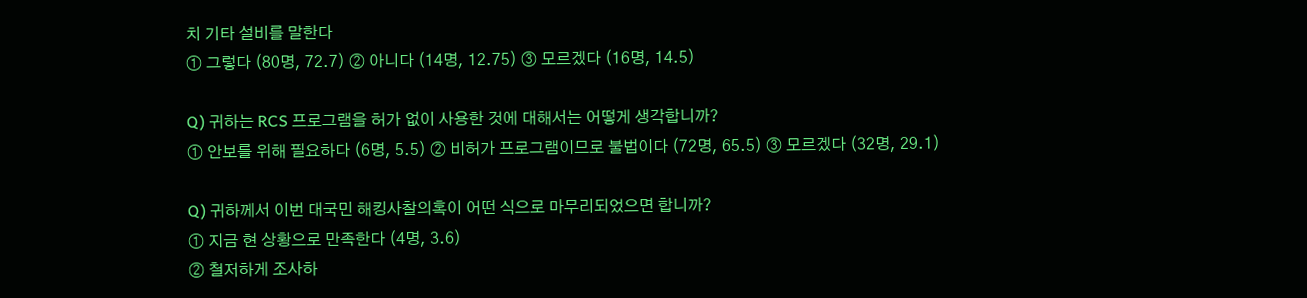치 기타 설비를 말한다
① 그렇다 (80명, 72.7) ② 아니다 (14명, 12.75) ③ 모르겠다 (16명, 14.5)

Q) 귀하는 RCS 프로그램을 허가 없이 사용한 것에 대해서는 어떻게 생각합니까?
① 안보를 위해 필요하다 (6명, 5.5) ② 비허가 프로그램이므로 불법이다 (72명, 65.5) ③ 모르겠다 (32명, 29.1)

Q) 귀하께서 이번 대국민 해킹사찰의혹이 어떤 식으로 마무리되었으면 합니까?
① 지금 현 상황으로 만족한다 (4명, 3.6)
② 철저하게 조사하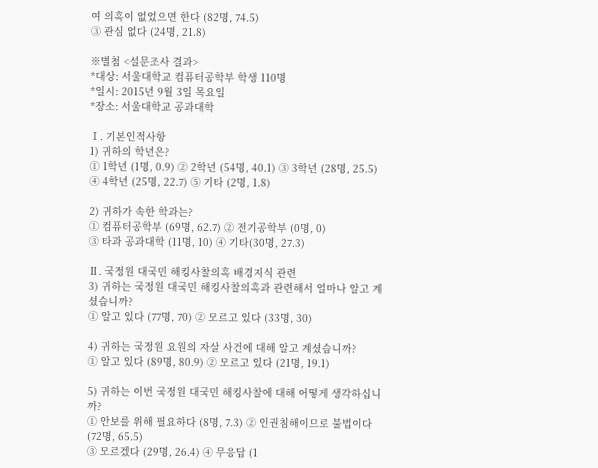여 의혹이 없었으면 한다 (82명, 74.5)
③ 관심 없다 (24명, 21.8)

※별첨 <설문조사 결과>
*대상: 서울대학교 컴퓨터공학부 학생 110명
*일시: 2015년 9월 3일 목요일
*장소: 서울대학교 공과대학

Ⅰ. 기본인적사항
1) 귀하의 학년은?
① 1학년 (1명, 0.9) ② 2학년 (54명, 40.1) ③ 3학년 (28명, 25.5)
④ 4학년 (25명, 22.7) ⑤ 기타 (2명, 1.8)

2) 귀하가 속한 학과는?
① 컴퓨터공학부 (69명, 62.7) ② 전기공학부 (0명, 0)
③ 타과 공과대학 (11명, 10) ④ 기타(30명, 27.3)

Ⅱ. 국정원 대국민 해킹사찰의혹 배경지식 관련
3) 귀하는 국정원 대국민 해킹사찰의혹과 관련해서 얼마나 알고 계셨습니까?
① 알고 있다 (77명, 70) ② 모르고 있다 (33명, 30)

4) 귀하는 국정원 요원의 자살 사건에 대해 알고 계셨습니까?
① 알고 있다 (89명, 80.9) ② 모르고 있다 (21명, 19.1)

5) 귀하는 이번 국정원 대국민 해킹사찰에 대해 어떻게 생각하십니까?
① 안보를 위해 필요하다 (8명, 7.3) ② 인권침해이므로 불법이다 (72명, 65.5)
③ 모르겠다 (29명, 26.4) ④ 무응답 (1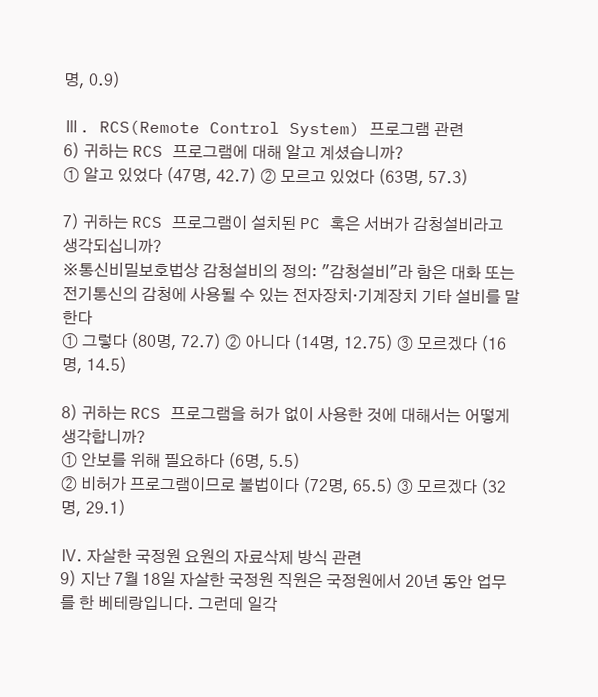명, 0.9)

Ⅲ. RCS(Remote Control System) 프로그램 관련
6) 귀하는 RCS 프로그램에 대해 알고 계셨습니까?
① 알고 있었다 (47명, 42.7) ② 모르고 있었다 (63명, 57.3)

7) 귀하는 RCS 프로그램이 설치된 PC 혹은 서버가 감청설비라고 생각되십니까?
※통신비밀보호법상 감청설비의 정의: "감청설비"라 함은 대화 또는 전기통신의 감청에 사용될 수 있는 전자장치·기계장치 기타 설비를 말한다
① 그렇다 (80명, 72.7) ② 아니다 (14명, 12.75) ③ 모르겠다 (16명, 14.5)

8) 귀하는 RCS 프로그램을 허가 없이 사용한 것에 대해서는 어떻게 생각합니까?
① 안보를 위해 필요하다 (6명, 5.5)
② 비허가 프로그램이므로 불법이다 (72명, 65.5) ③ 모르겠다 (32명, 29.1)

Ⅳ. 자살한 국정원 요원의 자료삭제 방식 관련
9) 지난 7월 18일 자살한 국정원 직원은 국정원에서 20년 동안 업무를 한 베테랑입니다. 그런데 일각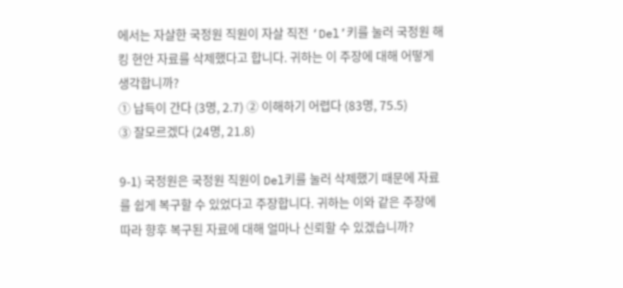에서는 자살한 국정원 직원이 자살 직전 ‘Del’키를 눌러 국정원 해킹 현안 자료를 삭제했다고 합니다. 귀하는 이 주장에 대해 어떻게 생각합니까?
① 납득이 간다 (3명, 2.7) ② 이해하기 어렵다 (83명, 75.5)
③ 잘모르겠다 (24명, 21.8)

9-1) 국정원은 국정원 직원이 Del키를 눌러 삭제했기 때문에 자료를 쉽게 복구할 수 있었다고 주장합니다. 귀하는 이와 같은 주장에 따라 향후 복구된 자료에 대해 얼마나 신뢰할 수 있겠습니까?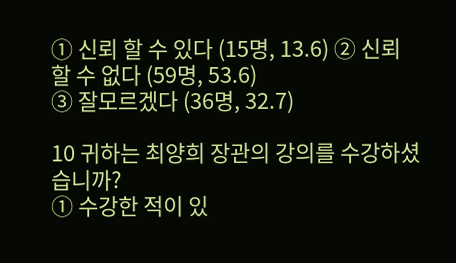① 신뢰 할 수 있다 (15명, 13.6) ② 신뢰 할 수 없다 (59명, 53.6)
③ 잘모르겠다 (36명, 32.7)

10 귀하는 최양희 장관의 강의를 수강하셨습니까?
① 수강한 적이 있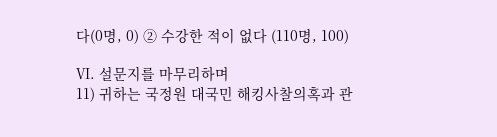다(0명, 0) ② 수강한 적이 없다 (110명, 100)

Ⅵ. 설문지를 마무리하며
11) 귀하는 국정원 대국민 해킹사찰의혹과 관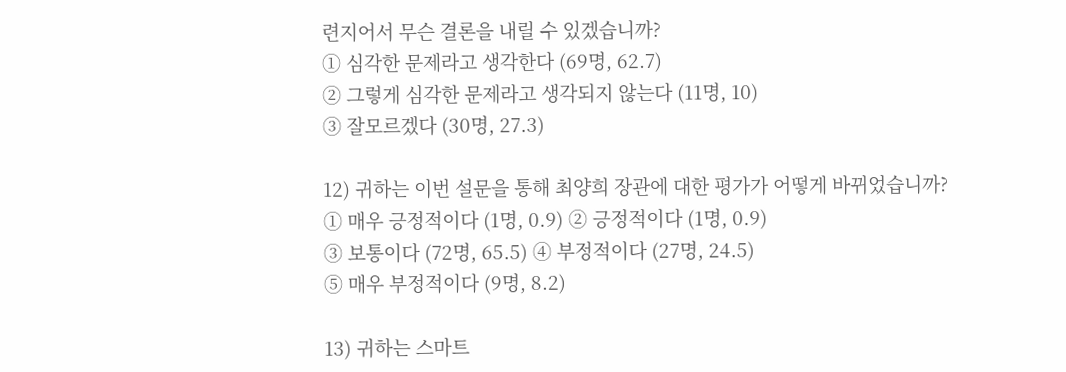련지어서 무슨 결론을 내릴 수 있겠습니까?
① 심각한 문제라고 생각한다 (69명, 62.7)
② 그렇게 심각한 문제라고 생각되지 않는다 (11명, 10)
③ 잘모르겠다 (30명, 27.3)

12) 귀하는 이번 설문을 통해 최양희 장관에 대한 평가가 어떻게 바뀌었습니까?
① 매우 긍정적이다 (1명, 0.9) ② 긍정적이다 (1명, 0.9)
③ 보통이다 (72명, 65.5) ④ 부정적이다 (27명, 24.5)
⑤ 매우 부정적이다 (9명, 8.2)

13) 귀하는 스마트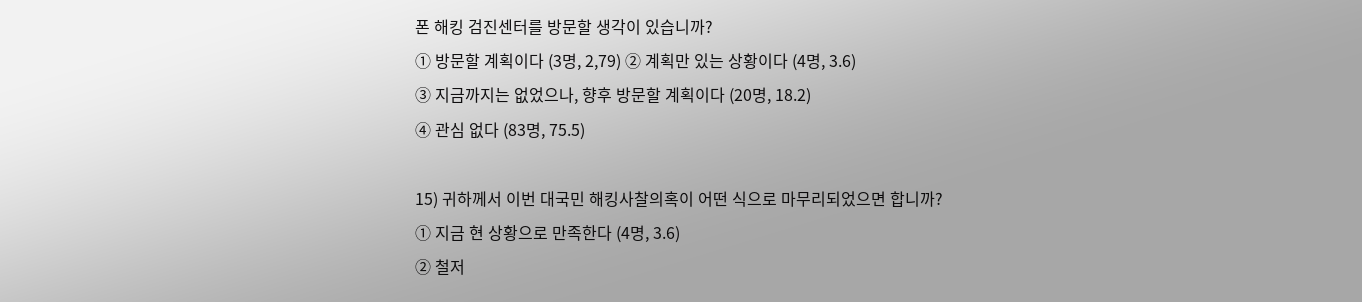폰 해킹 검진센터를 방문할 생각이 있습니까?
① 방문할 계획이다 (3명, 2,79) ② 계획만 있는 상황이다 (4명, 3.6)
③ 지금까지는 없었으나, 향후 방문할 계획이다 (20명, 18.2)
④ 관심 없다 (83명, 75.5)

15) 귀하께서 이번 대국민 해킹사찰의혹이 어떤 식으로 마무리되었으면 합니까?
① 지금 현 상황으로 만족한다 (4명, 3.6)
② 철저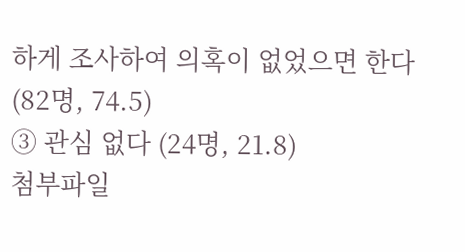하게 조사하여 의혹이 없었으면 한다 (82명, 74.5)
③ 관심 없다 (24명, 21.8)
첨부파일